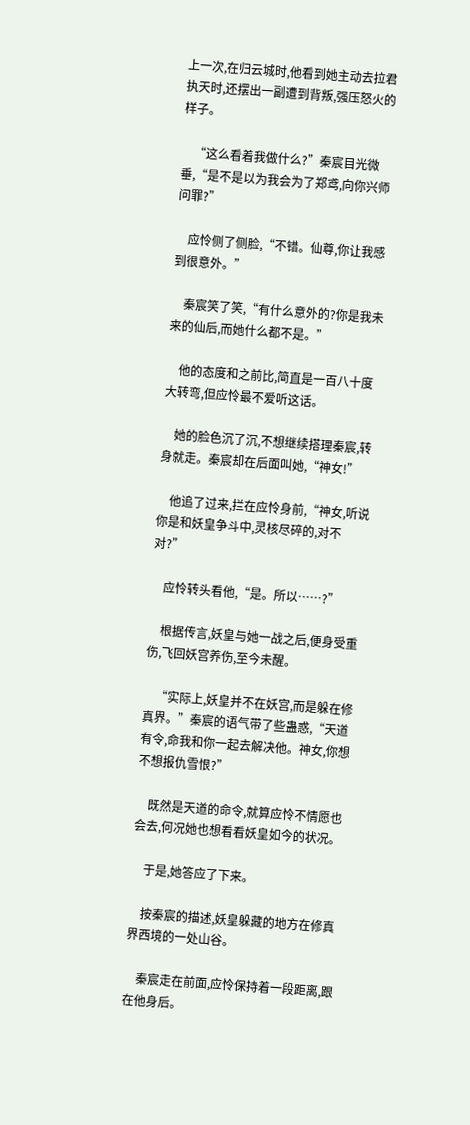上一次,在归云城时,他看到她主动去拉君执天时,还摆出一副遭到背叛,强压怒火的样子。

    “这么看着我做什么?”秦宸目光微垂,“是不是以为我会为了郑鸢,向你兴师问罪?”

    应怜侧了侧脸,“不错。仙尊,你让我感到很意外。”

    秦宸笑了笑,“有什么意外的?你是我未来的仙后,而她什么都不是。”

    他的态度和之前比,简直是一百八十度大转弯,但应怜最不爱听这话。

    她的脸色沉了沉,不想继续搭理秦宸,转身就走。秦宸却在后面叫她,“神女!”

    他追了过来,拦在应怜身前,“神女,听说你是和妖皇争斗中,灵核尽碎的,对不对?”

    应怜转头看他,“是。所以……?”

    根据传言,妖皇与她一战之后,便身受重伤,飞回妖宫养伤,至今未醒。

    “实际上,妖皇并不在妖宫,而是躲在修真界。”秦宸的语气带了些蛊惑,“天道有令,命我和你一起去解决他。神女,你想不想报仇雪恨?”

    既然是天道的命令,就算应怜不情愿也会去,何况她也想看看妖皇如今的状况。

    于是,她答应了下来。

    按秦宸的描述,妖皇躲藏的地方在修真界西境的一处山谷。

    秦宸走在前面,应怜保持着一段距离,跟在他身后。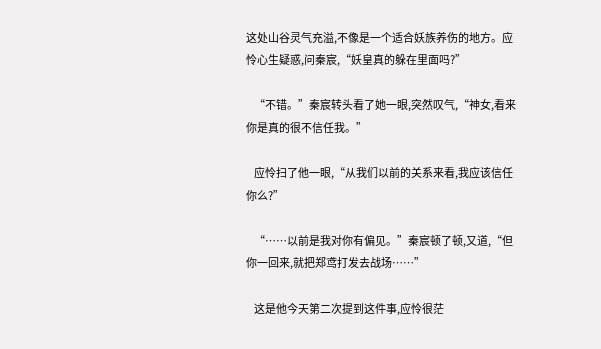这处山谷灵气充溢,不像是一个适合妖族养伤的地方。应怜心生疑惑,问秦宸,“妖皇真的躲在里面吗?”

    “不错。”秦宸转头看了她一眼,突然叹气,“神女,看来你是真的很不信任我。”

    应怜扫了他一眼,“从我们以前的关系来看,我应该信任你么?”

    “……以前是我对你有偏见。”秦宸顿了顿,又道,“但你一回来,就把郑鸢打发去战场……”

    这是他今天第二次提到这件事,应怜很茫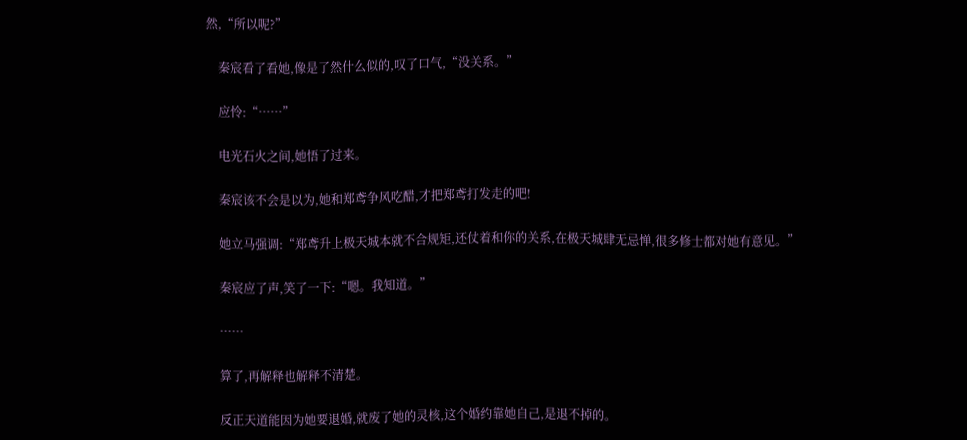然,“所以呢?”

    秦宸看了看她,像是了然什么似的,叹了口气,“没关系。”

    应怜:“……”

    电光石火之间,她悟了过来。

    秦宸该不会是以为,她和郑鸢争风吃醋,才把郑鸢打发走的吧!

    她立马强调:“郑鸢升上极天城本就不合规矩,还仗着和你的关系,在极天城肆无忌惮,很多修士都对她有意见。”

    秦宸应了声,笑了一下:“嗯。我知道。”

    ……

    算了,再解释也解释不清楚。

    反正天道能因为她要退婚,就废了她的灵核,这个婚约靠她自己,是退不掉的。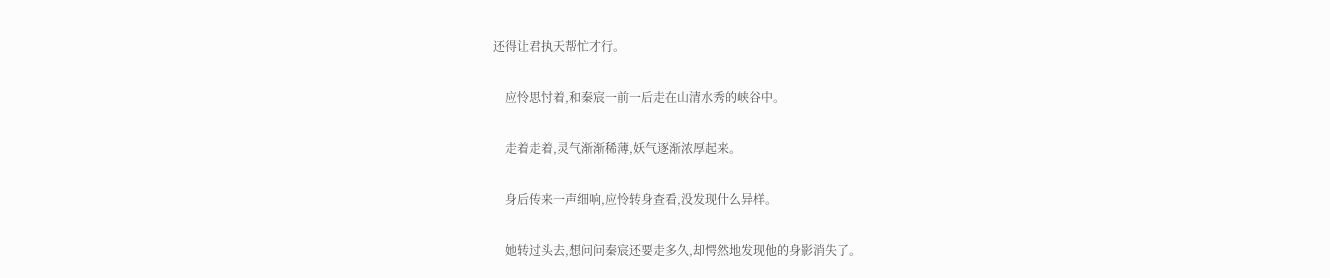还得让君执天帮忙才行。

    应怜思忖着,和秦宸一前一后走在山清水秀的峡谷中。

    走着走着,灵气渐渐稀薄,妖气逐渐浓厚起来。

    身后传来一声细响,应怜转身查看,没发现什么异样。

    她转过头去,想问问秦宸还要走多久,却愕然地发现他的身影消失了。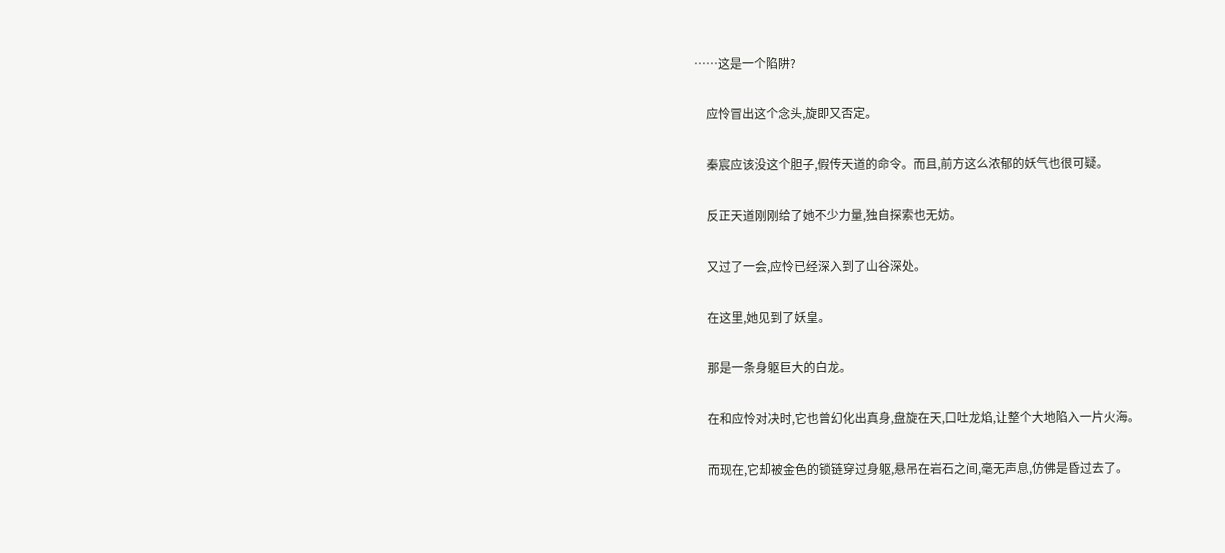……这是一个陷阱?

    应怜冒出这个念头,旋即又否定。

    秦宸应该没这个胆子,假传天道的命令。而且,前方这么浓郁的妖气也很可疑。

    反正天道刚刚给了她不少力量,独自探索也无妨。

    又过了一会,应怜已经深入到了山谷深处。

    在这里,她见到了妖皇。

    那是一条身躯巨大的白龙。

    在和应怜对决时,它也曾幻化出真身,盘旋在天,口吐龙焰,让整个大地陷入一片火海。

    而现在,它却被金色的锁链穿过身躯,悬吊在岩石之间,毫无声息,仿佛是昏过去了。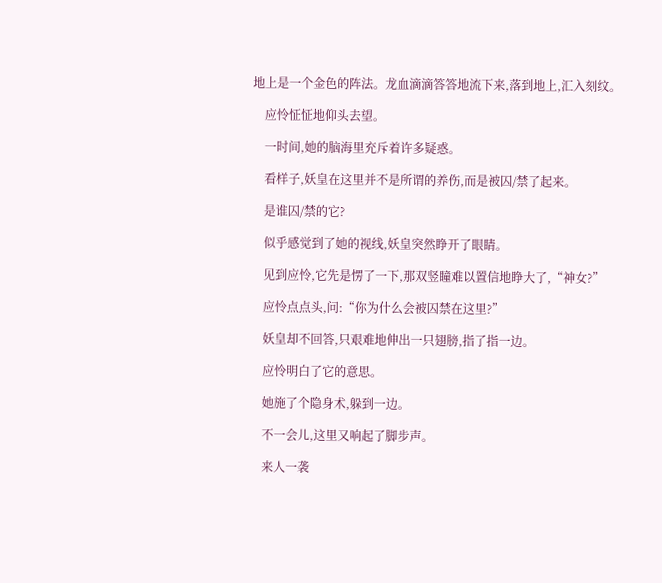地上是一个金色的阵法。龙血滴滴答答地流下来,落到地上,汇入刻纹。

    应怜怔怔地仰头去望。

    一时间,她的脑海里充斥着许多疑惑。

    看样子,妖皇在这里并不是所谓的养伤,而是被囚/禁了起来。

    是谁囚/禁的它?

    似乎感觉到了她的视线,妖皇突然睁开了眼睛。

    见到应怜,它先是愣了一下,那双竖瞳难以置信地睁大了,“神女?”

    应怜点点头,问:“你为什么会被囚禁在这里?”

    妖皇却不回答,只艰难地伸出一只翅膀,指了指一边。

    应怜明白了它的意思。

    她施了个隐身术,躲到一边。

    不一会儿,这里又响起了脚步声。

    来人一袭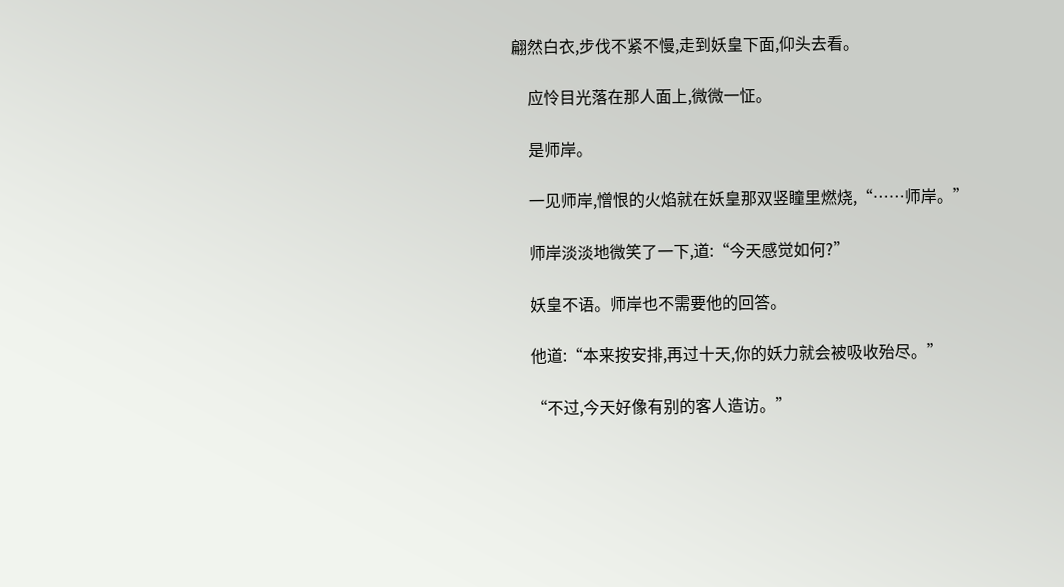翩然白衣,步伐不紧不慢,走到妖皇下面,仰头去看。

    应怜目光落在那人面上,微微一怔。

    是师岸。

    一见师岸,憎恨的火焰就在妖皇那双竖瞳里燃烧,“……师岸。”

    师岸淡淡地微笑了一下,道:“今天感觉如何?”

    妖皇不语。师岸也不需要他的回答。

    他道:“本来按安排,再过十天,你的妖力就会被吸收殆尽。”

    “不过,今天好像有别的客人造访。”